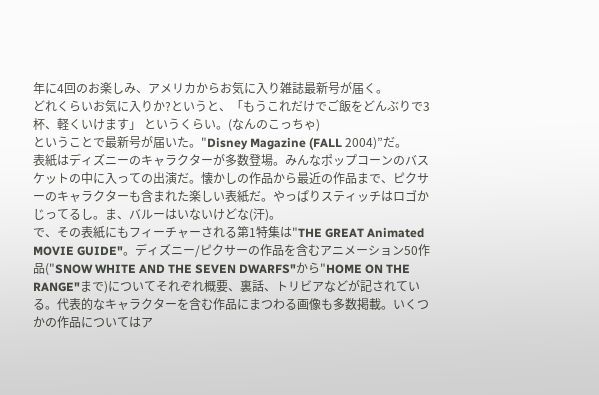年に4回のお楽しみ、アメリカからお気に入り雑誌最新号が届く。
どれくらいお気に入りか?というと、「もうこれだけでご飯をどんぶりで3杯、軽くいけます」 というくらい。(なんのこっちゃ)
ということで最新号が届いた。"Disney Magazine (FALL 2004)”だ。
表紙はディズニーのキャラクターが多数登場。みんなポップコーンのバスケットの中に入っての出演だ。懐かしの作品から最近の作品まで、ピクサーのキャラクターも含まれた楽しい表紙だ。やっぱりスティッチはロゴかじってるし。ま、バルーはいないけどな(汗)。
で、その表紙にもフィーチャーされる第1特集は"THE GREAT Animated MOVIE GUIDE"。ディズニー/ピクサーの作品を含むアニメーション50作品("SNOW WHITE AND THE SEVEN DWARFS"から"HOME ON THE RANGE"まで)についてそれぞれ概要、裏話、トリビアなどが記されている。代表的なキャラクターを含む作品にまつわる画像も多数掲載。いくつかの作品についてはア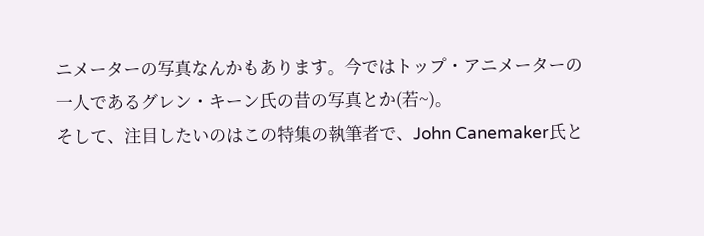ニメーターの写真なんかもあります。今ではトップ・アニメーターの一人であるグレン・キーン氏の昔の写真とか(若~)。
そして、注目したいのはこの特集の執筆者で、John Canemaker氏と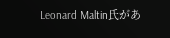Leonard Maltin氏があ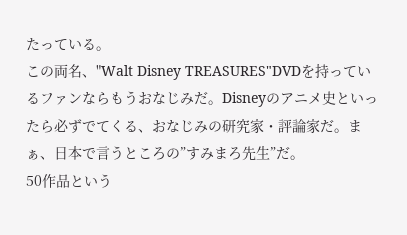たっている。
この両名、"Walt Disney TREASURES"DVDを持っているファンならもうおなじみだ。Disneyのアニメ史といったら必ずでてくる、おなじみの研究家・評論家だ。まぁ、日本で言うところの”すみまろ先生”だ。
50作品という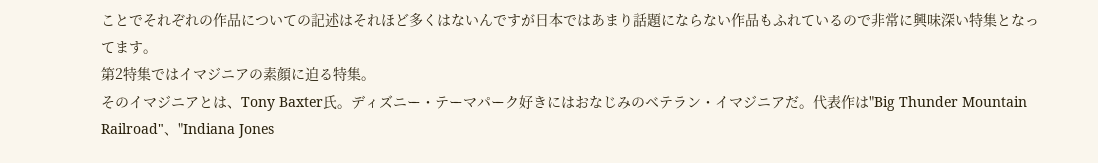ことでそれぞれの作品についての記述はそれほど多くはないんですが日本ではあまり話題にならない作品もふれているので非常に興味深い特集となってます。
第2特集ではイマジニアの素顔に迫る特集。
そのイマジニアとは、Tony Baxter氏。ディズニー・テーマパーク好きにはおなじみのベテラン・イマジニアだ。代表作は"Big Thunder Mountain Railroad"、"Indiana Jones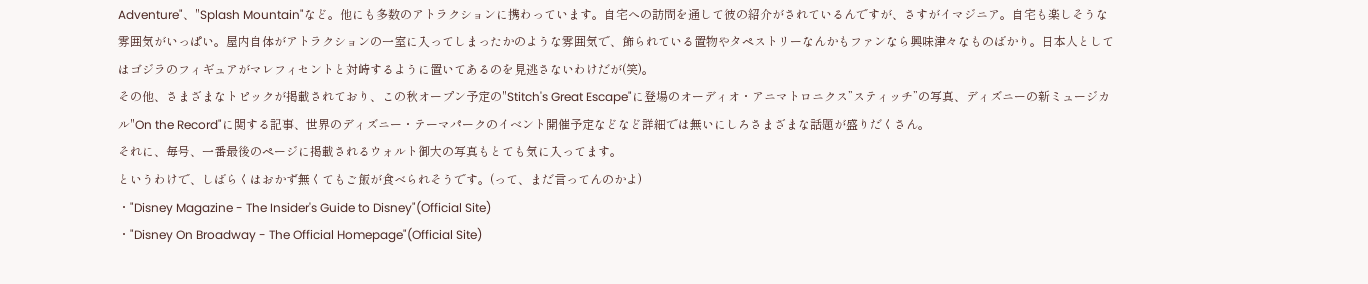Adventure"、"Splash Mountain"など。他にも多数のアトラクションに携わっています。自宅への訪問を通して彼の紹介がされているんですが、さすがイマジニア。自宅も楽しそうな雰囲気がいっぱい。屋内自体がアトラクションの一室に入ってしまったかのような雰囲気で、飾られている置物やタペストリーなんかもファンなら興味津々なものばかり。日本人としてはゴジラのフィギュアがマレフィセントと対峙するように置いてあるのを見逃さないわけだが(笑)。
その他、さまざまなトピックが掲載されており、この秋オープン予定の"Stitch's Great Escape"に登場のオーディオ・アニマトロニクス”スティッチ”の写真、ディズニーの新ミュージカル"On the Record"に関する記事、世界のディズニー・テーマパークのイベント開催予定などなど詳細では無いにしろさまざまな話題が盛りだくさん。
それに、毎号、一番最後のページに掲載されるウォルト御大の写真もとても気に入ってます。
というわけで、しばらくはおかず無くてもご飯が食べられそうです。(って、まだ言ってんのかよ)
・"Disney Magazine - The Insider's Guide to Disney"(Official Site)
・"Disney On Broadway - The Official Homepage"(Official Site)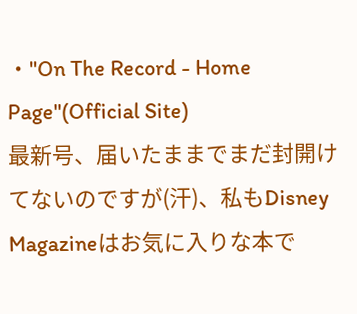・"On The Record - Home Page"(Official Site)
最新号、届いたままでまだ封開けてないのですが(汗)、私もDisney Magazineはお気に入りな本で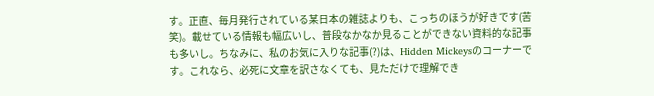す。正直、毎月発行されている某日本の雑誌よりも、こっちのほうが好きです(苦笑)。載せている情報も幅広いし、普段なかなか見ることができない資料的な記事も多いし。ちなみに、私のお気に入りな記事(?)は、Hidden Mickeysのコーナーです。これなら、必死に文章を訳さなくても、見ただけで理解でき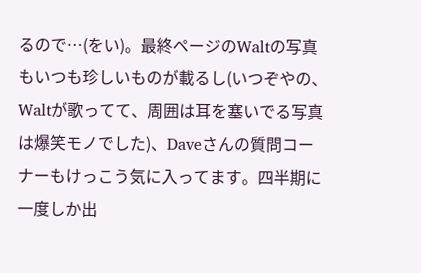るので…(をい)。最終ページのWaltの写真もいつも珍しいものが載るし(いつぞやの、Waltが歌ってて、周囲は耳を塞いでる写真は爆笑モノでした)、Daveさんの質問コーナーもけっこう気に入ってます。四半期に一度しか出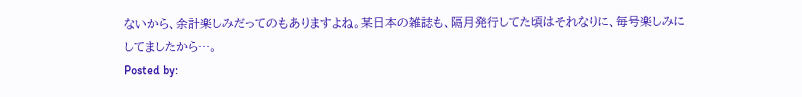ないから、余計楽しみだってのもありますよね。某日本の雑誌も、隔月発行してた頃はそれなりに、毎号楽しみにしてましたから…。
Posted by: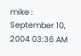mike : September 10, 2004 03:36 AM